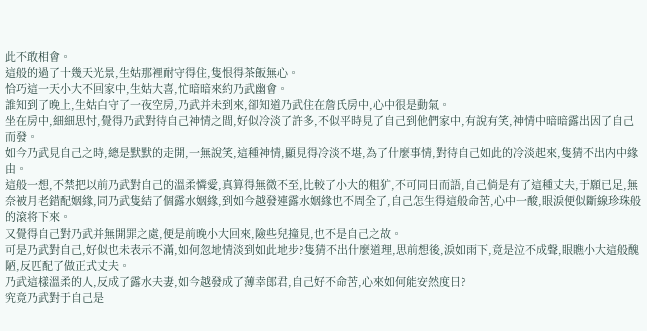此不敢相會。
這般的過了十幾天光景,生姑那裡耐守得住,隻恨得茶飯無心。
恰巧這一天小大不回家中,生姑大喜,忙暗暗來約乃武幽會。
誰知到了晚上,生姑白守了一夜空房,乃武并未到來,卻知道乃武住在詹氏房中,心中很是動氣。
坐在房中,細細思忖,覺得乃武對待自己神情之間,好似冷淡了許多,不似平時見了自己到他們家中,有說有笑,神情中暗暗露出因了自己而發。
如今乃武見自己之時,總是默默的走開,一無說笑,這種神情,顯見得冷淡不堪,為了什麼事情,對待自己如此的冷淡起來,隻猜不出内中緣由。
這般一想,不禁把以前乃武對自己的溫柔憐愛,真算得無微不至,比較了小大的粗犷,不可同日而語,自己倘是有了這種丈夫,于願已足,無奈被月老錯配姻緣,同乃武隻結了個露水姻緣,到如今越發連露水姻緣也不周全了,自己怎生得這般命苦,心中一酸,眼淚便似斷線珍珠般的滾将下來。
又覺得自己對乃武并無開罪之處,便是前晚小大回來,險些兒撞見,也不是自己之故。
可是乃武對自己,好似也未表示不滿,如何忽地情淡到如此地步?隻猜不出什麼道理,思前想後,淚如雨下,竟是泣不成聲,眼瞧小大這般醜陋,反匹配了做正式丈夫。
乃武這樣溫柔的人,反成了露水夫妻,如今越發成了薄幸郎君,自己好不命苦,心來如何能安然度日?
究竟乃武對于自己是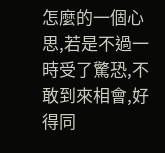怎麼的一個心思,若是不過一時受了驚恐,不敢到來相會,好得同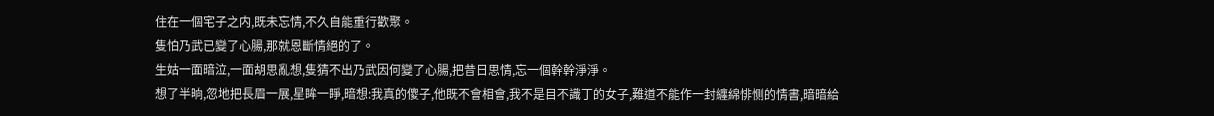住在一個宅子之内,既未忘情,不久自能重行歡聚。
隻怕乃武已變了心腸,那就恩斷情絕的了。
生姑一面暗泣,一面胡思亂想,隻猜不出乃武因何變了心腸,把昔日思情,忘一個幹幹淨淨。
想了半晌,忽地把長眉一展,星眸一睜,暗想:我真的傻子,他既不會相會,我不是目不識丁的女子,難道不能作一封纏綿悱恻的情書,暗暗給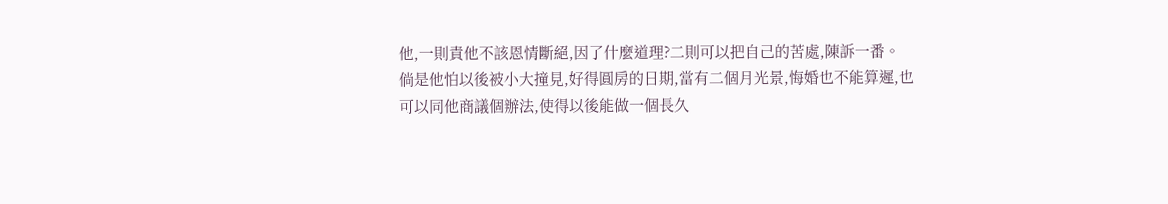他,一則責他不該恩情斷絕,因了什麼道理?二則可以把自己的苦處,陳訴一番。
倘是他怕以後被小大撞見,好得圓房的日期,當有二個月光景,悔婚也不能算遲,也可以同他商議個辦法,使得以後能做一個長久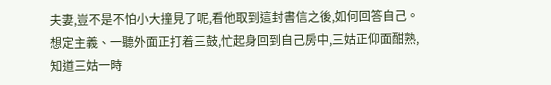夫妻,豈不是不怕小大撞見了呢,看他取到這封書信之後,如何回答自己。
想定主義、一聽外面正打着三鼓,忙起身回到自己房中,三姑正仰面酣熟,知道三姑一時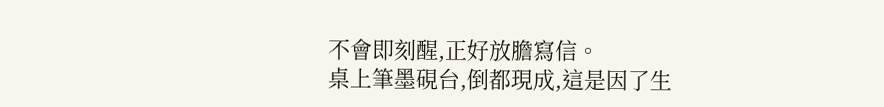不會即刻醒,正好放膽寫信。
桌上筆墨硯台,倒都現成,這是因了生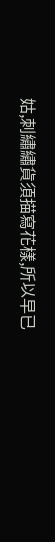姑,刺繡繡貨須描寫花樣,所以早已